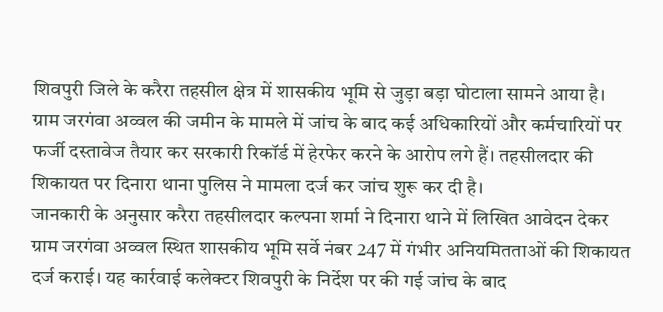शिवपुरी जिले के करैरा तहसील क्षेत्र में शासकीय भूमि से जुड़ा बड़ा घोटाला सामने आया है। ग्राम जरगंवा अव्वल की जमीन के मामले में जांच के बाद कई अधिकारियों और कर्मचारियों पर फर्जी दस्तावेज तैयार कर सरकारी रिकॉर्ड में हेरफेर करने के आरोप लगे हैं। तहसीलदार की शिकायत पर दिनारा थाना पुलिस ने मामला दर्ज कर जांच शुरू कर दी है।
जानकारी के अनुसार करैरा तहसीलदार कल्पना शर्मा ने दिनारा थाने में लिखित आवेदन देकर ग्राम जरगंवा अव्वल स्थित शासकीय भूमि सर्वे नंबर 247 में गंभीर अनियमितताओं की शिकायत दर्ज कराई। यह कार्रवाई कलेक्टर शिवपुरी के निर्देश पर की गई जांच के बाद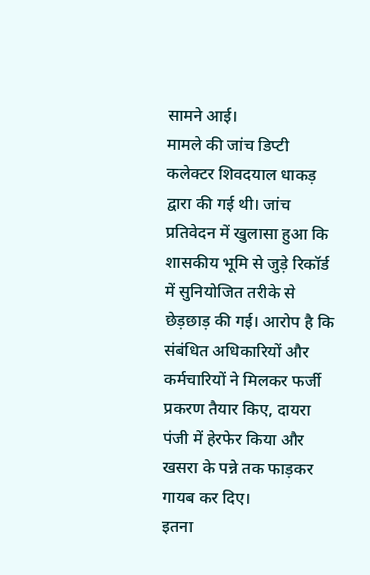सामने आई।
मामले की जांच डिप्टी कलेक्टर शिवदयाल धाकड़ द्वारा की गई थी। जांच प्रतिवेदन में खुलासा हुआ कि शासकीय भूमि से जुड़े रिकॉर्ड में सुनियोजित तरीके से छेड़छाड़ की गई। आरोप है कि संबंधित अधिकारियों और कर्मचारियों ने मिलकर फर्जी प्रकरण तैयार किए, दायरा पंजी में हेरफेर किया और खसरा के पन्ने तक फाड़कर गायब कर दिए।
इतना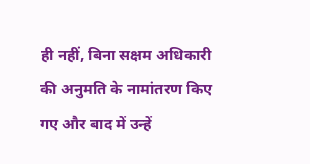ही नहीं, बिना सक्षम अधिकारी की अनुमति के नामांतरण किए गए और बाद में उन्हें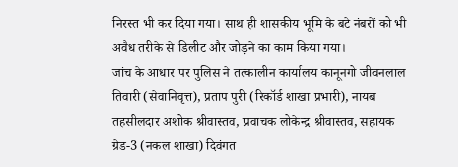निरस्त भी कर दिया गया। साथ ही शासकीय भूमि के बटे नंबरों को भी अवैध तरीके से डिलीट और जोड़ने का काम किया गया।
जांच के आधार पर पुलिस ने तत्कालीन कार्यालय कानूनगो जीवनलाल तिवारी (सेवानिवृत्त), प्रताप पुरी (रिकॉर्ड शाखा प्रभारी), नायब तहसीलदार अशोक श्रीवास्तव, प्रवाचक लोकेन्द्र श्रीवास्तव, सहायक ग्रेड-3 (नकल शाखा) दिवंगत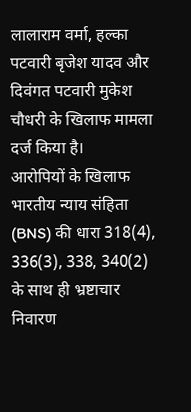लालाराम वर्मा, हल्का पटवारी बृजेश यादव और दिवंगत पटवारी मुकेश चौधरी के खिलाफ मामला दर्ज किया है।
आरोपियों के खिलाफ भारतीय न्याय संहिता (BNS) की धारा 318(4), 336(3), 338, 340(2) के साथ ही भ्रष्टाचार निवारण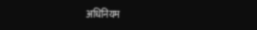अधिनियम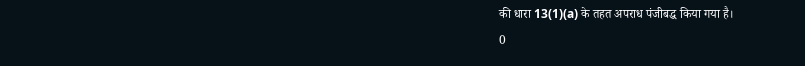की धारा 13(1)(a) के तहत अपराध पंजीबद्ध किया गया है।
0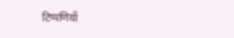टिप्पणियाँ